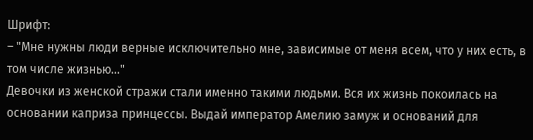Шрифт:
– "Мне нужны люди верные исключительно мне, зависимые от меня всем, что у них есть, в том числе жизнью..."
Девочки из женской стражи стали именно такими людьми. Вся их жизнь покоилась на основании каприза принцессы. Выдай император Амелию замуж и оснований для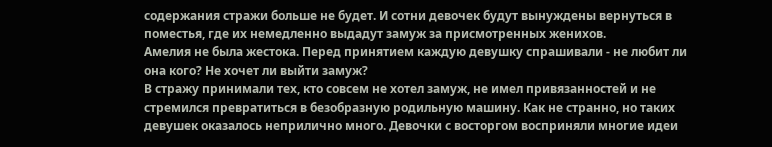содержания стражи больше не будет. И сотни девочек будут вынуждены вернуться в поместья, где их немедленно выдадут замуж за присмотренных женихов.
Амелия не была жестока. Перед принятием каждую девушку спрашивали - не любит ли она кого? Не хочет ли выйти замуж?
В стражу принимали тех, кто совсем не хотел замуж, не имел привязанностей и не стремился превратиться в безобразную родильную машину. Как не странно, но таких девушек оказалось неприлично много. Девочки с восторгом восприняли многие идеи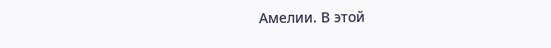Амелии. В этой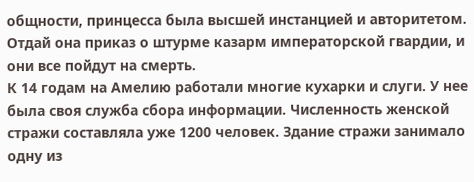общности, принцесса была высшей инстанцией и авторитетом. Отдай она приказ о штурме казарм императорской гвардии, и они все пойдут на смерть.
К 14 годам на Амелию работали многие кухарки и слуги. У нее была своя служба сбора информации. Численность женской стражи составляла уже 1200 человек. Здание стражи занимало одну из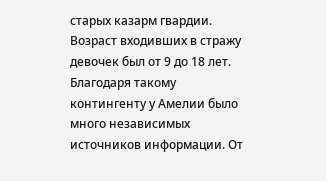старых казарм гвардии. Возраст входивших в стражу девочек был от 9 до 18 лет.
Благодаря такому контингенту у Амелии было много независимых источников информации. От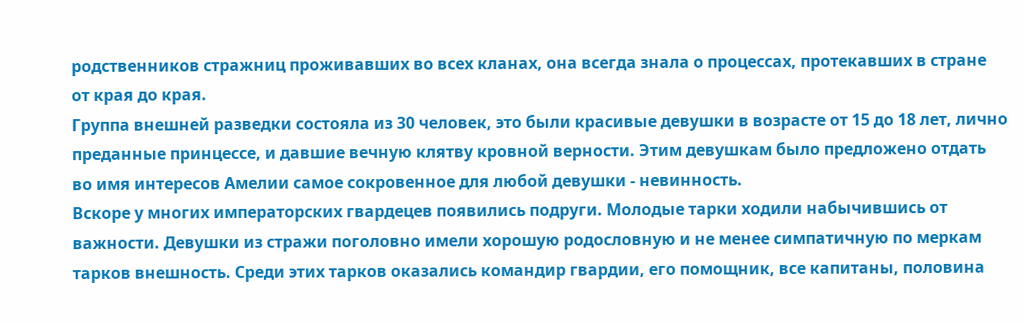родственников стражниц проживавших во всех кланах, она всегда знала о процессах, протекавших в стране от края до края.
Группа внешней разведки состояла из 30 человек, это были красивые девушки в возрасте от 15 до 18 лет, лично преданные принцессе, и давшие вечную клятву кровной верности. Этим девушкам было предложено отдать во имя интересов Амелии самое сокровенное для любой девушки - невинность.
Вскоре у многих императорских гвардецев появились подруги. Молодые тарки ходили набычившись от важности. Девушки из стражи поголовно имели хорошую родословную и не менее симпатичную по меркам тарков внешность. Среди этих тарков оказались командир гвардии, его помощник, все капитаны, половина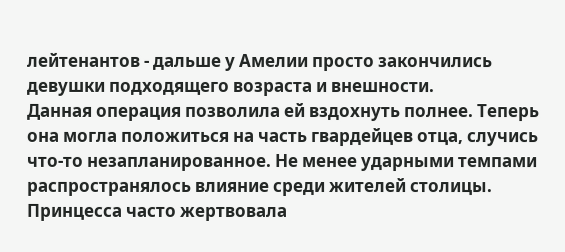лейтенантов - дальше у Амелии просто закончились девушки подходящего возраста и внешности.
Данная операция позволила ей вздохнуть полнее. Теперь она могла положиться на часть гвардейцев отца, случись что-то незапланированное. Не менее ударными темпами распространялось влияние среди жителей столицы. Принцесса часто жертвовала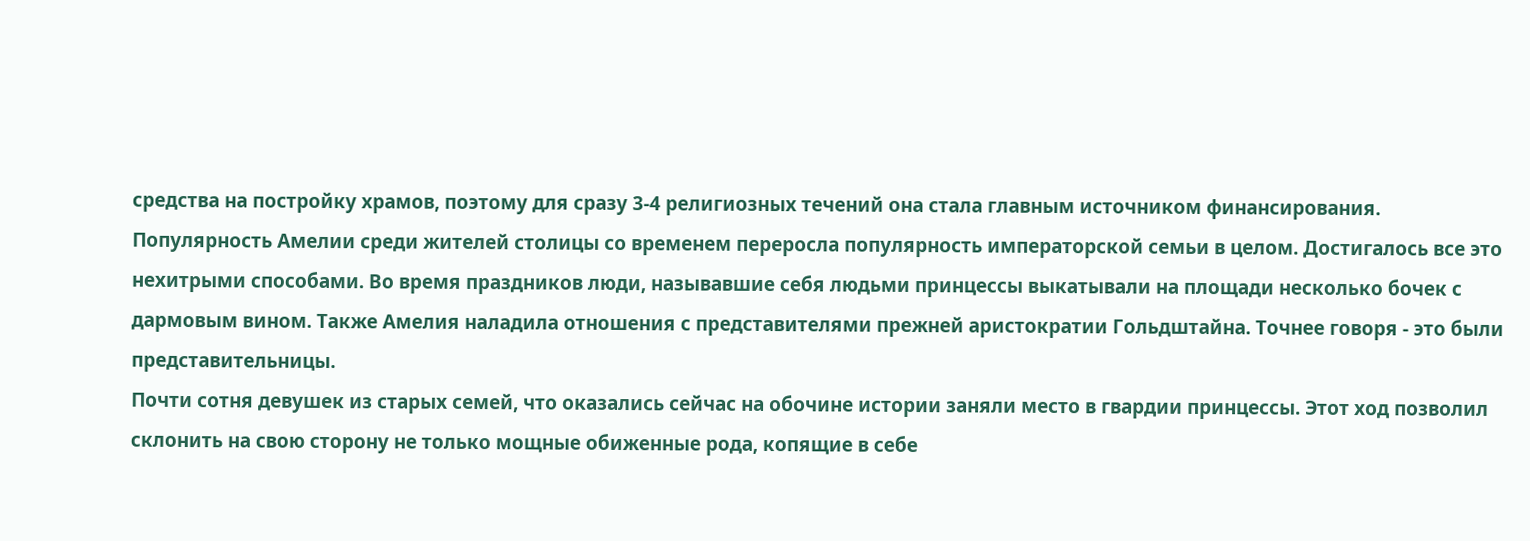средства на постройку храмов, поэтому для сразу 3-4 религиозных течений она стала главным источником финансирования.
Популярность Амелии среди жителей столицы со временем переросла популярность императорской семьи в целом. Достигалось все это нехитрыми способами. Во время праздников люди, называвшие себя людьми принцессы выкатывали на площади несколько бочек с дармовым вином. Также Амелия наладила отношения с представителями прежней аристократии Гольдштайна. Точнее говоря - это были представительницы.
Почти сотня девушек из старых семей, что оказались сейчас на обочине истории заняли место в гвардии принцессы. Этот ход позволил склонить на свою сторону не только мощные обиженные рода, копящие в себе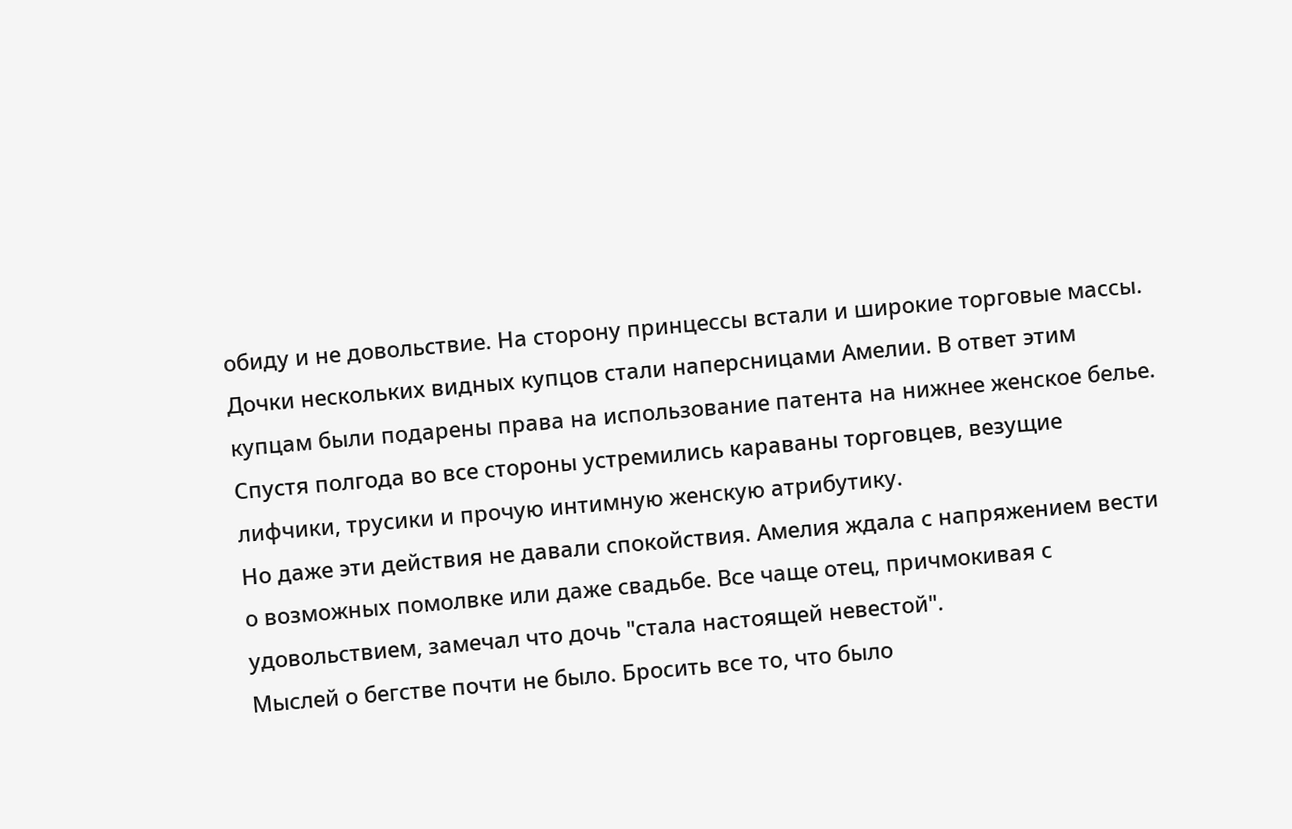обиду и не довольствие. На сторону принцессы встали и широкие торговые массы. Дочки нескольких видных купцов стали наперсницами Амелии. В ответ этим купцам были подарены права на использование патента на нижнее женское белье. Спустя полгода во все стороны устремились караваны торговцев, везущие лифчики, трусики и прочую интимную женскую атрибутику.
Но даже эти действия не давали спокойствия. Амелия ждала с напряжением вести о возможных помолвке или даже свадьбе. Все чаще отец, причмокивая с удовольствием, замечал что дочь "стала настоящей невестой".
Мыслей о бегстве почти не было. Бросить все то, что было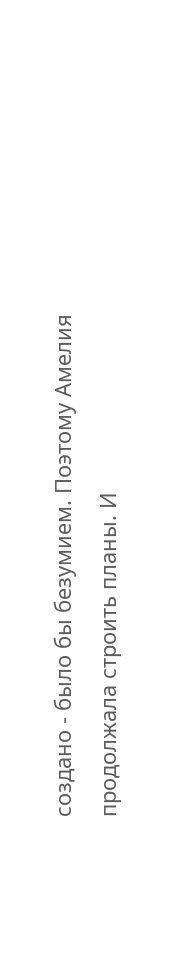создано - было бы безумием. Поэтому Амелия продолжала строить планы. И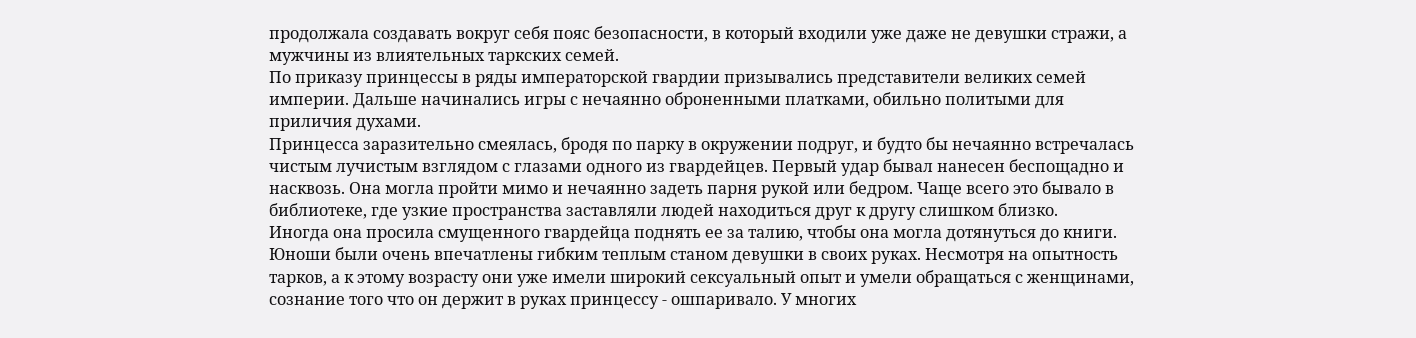продолжала создавать вокруг себя пояс безопасности, в который входили уже даже не девушки стражи, а мужчины из влиятельных таркских семей.
По приказу принцессы в ряды императорской гвардии призывались представители великих семей империи. Дальше начинались игры с нечаянно оброненными платками, обильно политыми для приличия духами.
Принцесса заразительно смеялась, бродя по парку в окружении подруг, и будто бы нечаянно встречалась чистым лучистым взглядом с глазами одного из гвардейцев. Первый удар бывал нанесен беспощадно и насквозь. Она могла пройти мимо и нечаянно задеть парня рукой или бедром. Чаще всего это бывало в библиотеке, где узкие пространства заставляли людей находиться друг к другу слишком близко.
Иногда она просила смущенного гвардейца поднять ее за талию, чтобы она могла дотянуться до книги. Юноши были очень впечатлены гибким теплым станом девушки в своих руках. Несмотря на опытность тарков, а к этому возрасту они уже имели широкий сексуальный опыт и умели обращаться с женщинами, сознание того что он держит в руках принцессу - ошпаривало. У многих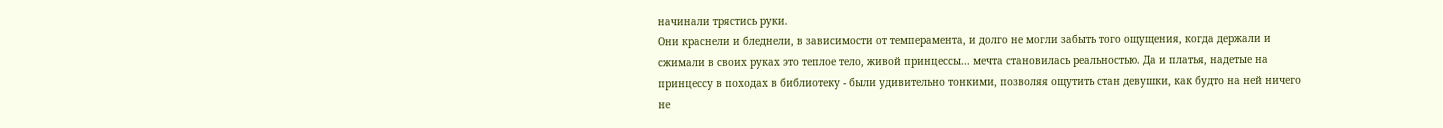начинали трястись руки.
Они краснели и бледнели, в зависимости от темперамента, и долго не могли забыть того ощущения, когда держали и сжимали в своих руках это теплое тело, живой принцессы... мечта становилась реальностью. Да и платья, надетые на принцессу в походах в библиотеку - были удивительно тонкими, позволяя ощутить стан девушки, как будто на ней ничего не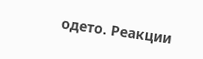одето. Реакции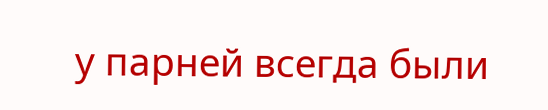у парней всегда были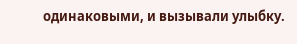одинаковыми, и вызывали улыбку.